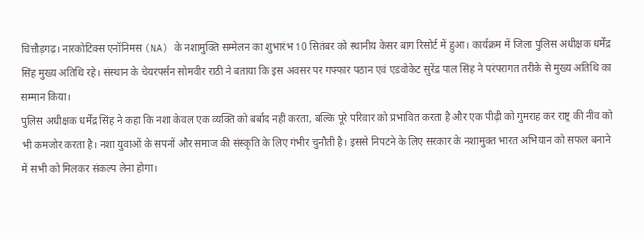चित्तौड़गढ़। नारकोटिक्स एनॉनिमस (NA) के नशामुक्ति सम्मेलन का शुभारंभ 10 सितंबर को स्थानीय केसर बाग रिसोर्ट में हुआ। कार्यक्रम में जिला पुलिस अधीक्षक धर्मेंद्र सिंह मुख्य अतिथि रहे। संस्थान के चेयरपर्सन सोमवीर राठी ने बताया कि इस अवसर पर गफ्फार पठान एवं एडवोकेट सुरेंद्र पाल सिंह ने परंपरागत तरीके से मुख्य अतिथि का सम्मान किया।
पुलिस अधीक्षक धर्मेंद्र सिंह ने कहा कि नशा केवल एक व्यक्ति को बर्बाद नहीं करता, बल्कि पूरे परिवार को प्रभावित करता है और एक पीढ़ी को गुमराह कर राष्ट्र की नींव को भी कमजोर करता है। नशा युवाओं के सपनों और समाज की संस्कृति के लिए गंभीर चुनौती है। इससे निपटने के लिए सरकार के नशामुक्त भारत अभियान को सफल बनाने में सभी को मिलकर संकल्प लेना होगा।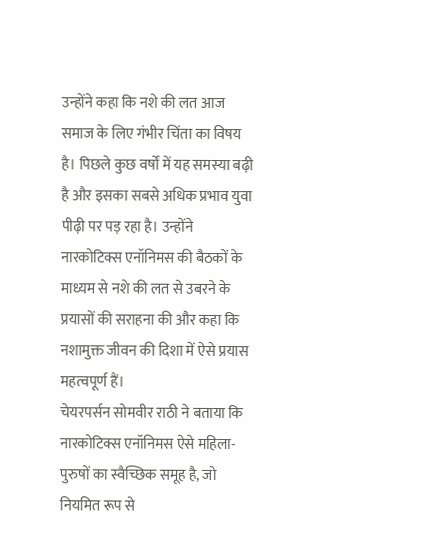उन्होंने कहा कि नशे की लत आज समाज के लिए गंभीर चिंता का विषय है। पिछले कुछ वर्षों में यह समस्या बढ़ी है और इसका सबसे अधिक प्रभाव युवा पीढ़ी पर पड़ रहा है। उन्होंने नारकोटिक्स एनॉनिमस की बैठकों के माध्यम से नशे की लत से उबरने के प्रयासों की सराहना की और कहा कि नशामुक्त जीवन की दिशा में ऐसे प्रयास महत्वपूर्ण हैं।
चेयरपर्सन सोमवीर राठी ने बताया कि नारकोटिक्स एनॉनिमस ऐसे महिला-पुरुषों का स्वैच्छिक समूह है, जो नियमित रूप से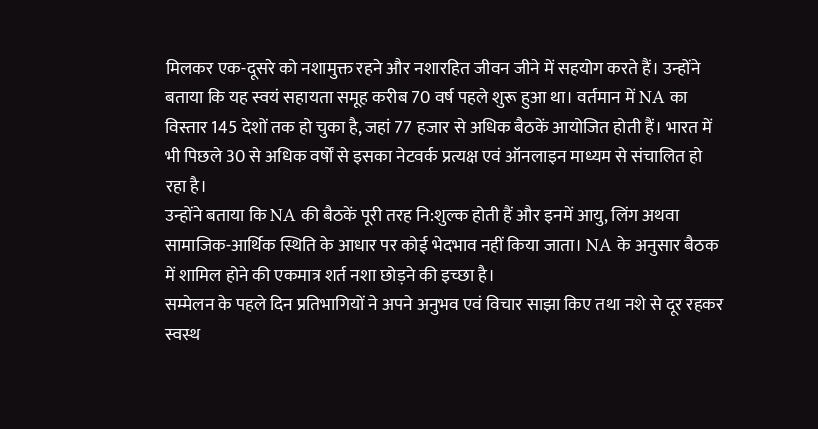मिलकर एक-दूसरे को नशामुक्त रहने और नशारहित जीवन जीने में सहयोग करते हैं। उन्होंने बताया कि यह स्वयं सहायता समूह करीब 70 वर्ष पहले शुरू हुआ था। वर्तमान में NA का विस्तार 145 देशों तक हो चुका है, जहां 77 हजार से अधिक बैठकें आयोजित होती हैं। भारत में भी पिछले 30 से अधिक वर्षों से इसका नेटवर्क प्रत्यक्ष एवं ऑनलाइन माध्यम से संचालित हो रहा है।
उन्होंने बताया कि NA की बैठकें पूरी तरह नि:शुल्क होती हैं और इनमें आयु, लिंग अथवा सामाजिक-आर्थिक स्थिति के आधार पर कोई भेदभाव नहीं किया जाता। NA के अनुसार बैठक में शामिल होने की एकमात्र शर्त नशा छोड़ने की इच्छा है।
सम्मेलन के पहले दिन प्रतिभागियों ने अपने अनुभव एवं विचार साझा किए तथा नशे से दूर रहकर स्वस्थ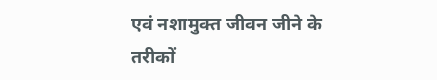एवं नशामुक्त जीवन जीने के तरीकों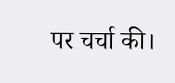पर चर्चा की।